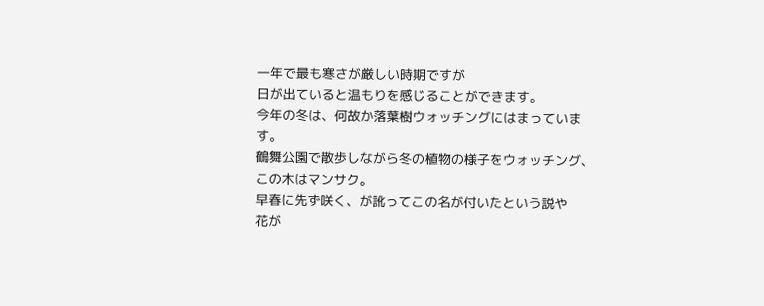一年で最も寒さが厳しい時期ですが
日が出ていると温もりを感じることができます。
今年の冬は、何故か落葉樹ウォッチングにはまっています。
鶴舞公園で散歩しながら冬の植物の様子をウォッチング、
この木はマンサク。
早春に先ず咲く、が訛ってこの名が付いたという説や
花が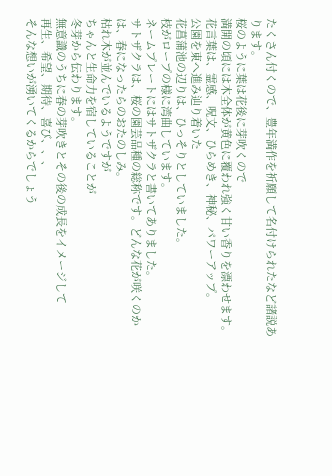たくさん付くので、豊年満作を祈願して名付けられたなど諸説あります。
桜のように葉は花後に芽吹くので
満開の頃には木全体が黄色に覆われ強く甘い香りを漂わせます。
花言葉は、霊感、呪文、ひらめき、神秘、パワーアップ。
公園を東へ進み辿り着いた
花菖蒲池の辺りは、ひっそりとしていました。
枝がロープの様に湾曲しています。
ネームプレートにはサトザクラと書いてありました。
サトザクラは、桜の園芸品種の総称です。どんな花が咲くのかは、春になったらのおたのしみ。
枯れ木が並んでいるようですが
ちゃんと生命力を宿していることが
冬芽から伝わります。
無意識のうちに春の芽吹きとその後の成長をイメージして
再生、希望、期待、喜び、、、
そんな想いが湧いてくるからでしょう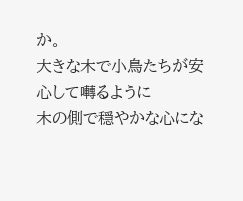か。
大きな木で小鳥たちが安心して囀るように
木の側で穏やかな心にな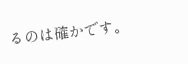るのは確かです。